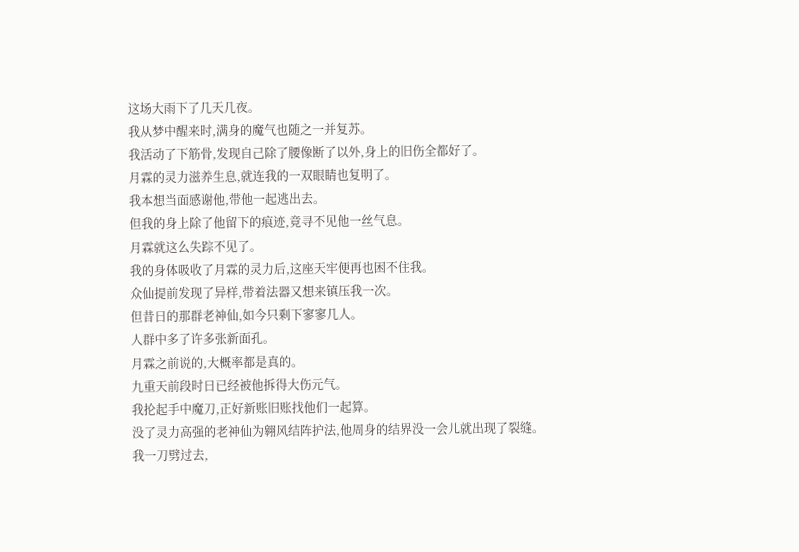这场大雨下了几天几夜。
我从梦中醒来时,满身的魔气也随之一并复苏。
我活动了下筋骨,发现自己除了腰像断了以外,身上的旧伤全都好了。
月霖的灵力滋养生息,就连我的一双眼睛也复明了。
我本想当面感谢他,带他一起逃出去。
但我的身上除了他留下的痕迹,竟寻不见他一丝气息。
月霖就这么失踪不见了。
我的身体吸收了月霖的灵力后,这座天牢便再也困不住我。
众仙提前发现了异样,带着法器又想来镇压我一次。
但昔日的那群老神仙,如今只剩下寥寥几人。
人群中多了许多张新面孔。
月霖之前说的,大概率都是真的。
九重天前段时日已经被他拆得大伤元气。
我抡起手中魔刀,正好新账旧账找他们一起算。
没了灵力高强的老神仙为翱风结阵护法,他周身的结界没一会儿就出现了裂缝。
我一刀劈过去,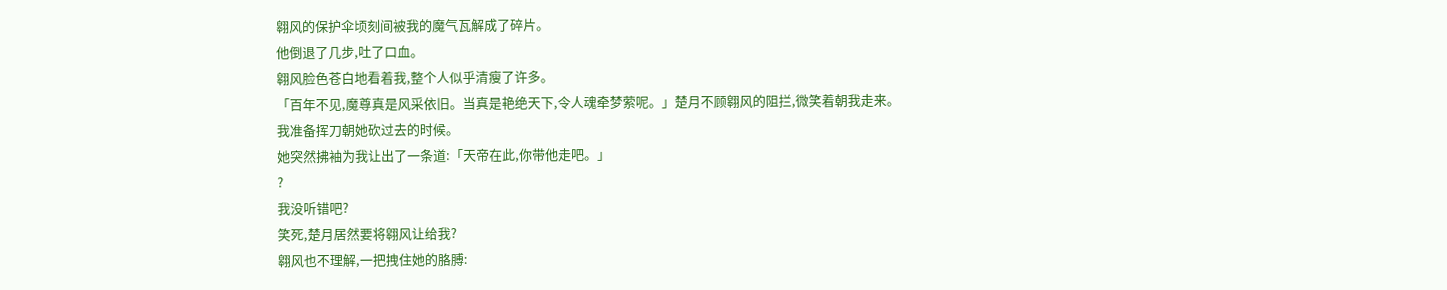翱风的保护伞顷刻间被我的魔气瓦解成了碎片。
他倒退了几步,吐了口血。
翱风脸色苍白地看着我,整个人似乎清瘦了许多。
「百年不见,魔尊真是风采依旧。当真是艳绝天下,令人魂牵梦萦呢。」楚月不顾翱风的阻拦,微笑着朝我走来。
我准备挥刀朝她砍过去的时候。
她突然拂袖为我让出了一条道:「天帝在此,你带他走吧。」
?
我没听错吧?
笑死,楚月居然要将翱风让给我?
翱风也不理解,一把拽住她的胳膊: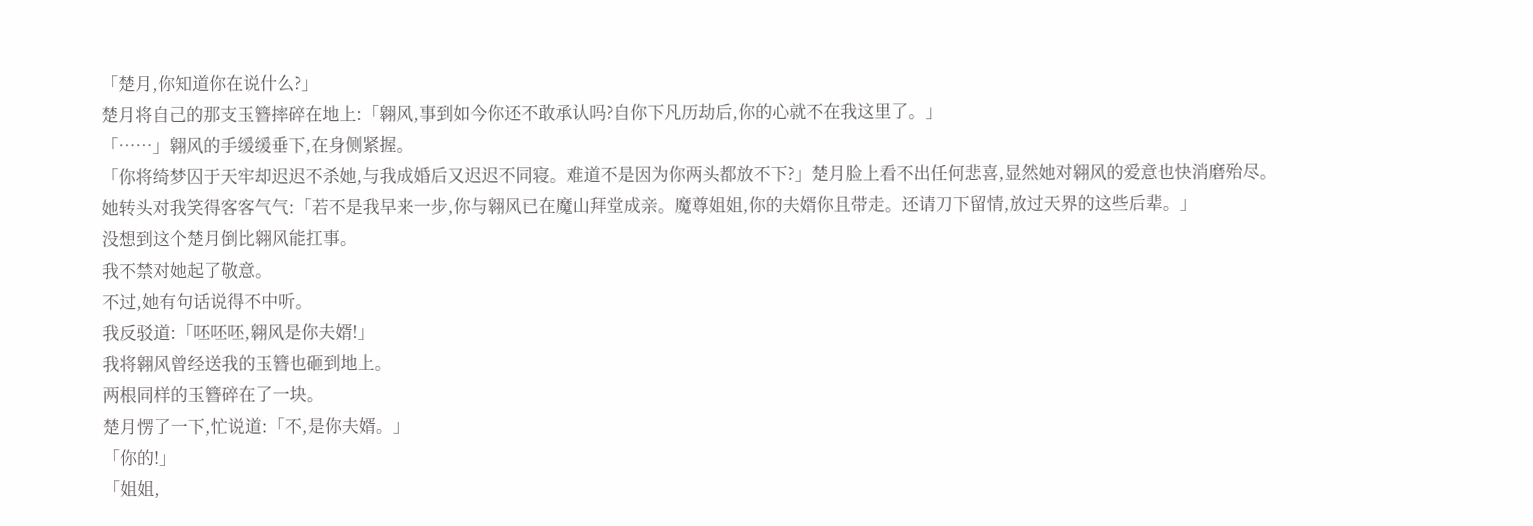「楚月,你知道你在说什么?」
楚月将自己的那支玉簪摔碎在地上:「翱风,事到如今你还不敢承认吗?自你下凡历劫后,你的心就不在我这里了。」
「……」翱风的手缓缓垂下,在身侧紧握。
「你将绮梦囚于天牢却迟迟不杀她,与我成婚后又迟迟不同寝。难道不是因为你两头都放不下?」楚月脸上看不出任何悲喜,显然她对翱风的爱意也快消磨殆尽。
她转头对我笑得客客气气:「若不是我早来一步,你与翱风已在魔山拜堂成亲。魔尊姐姐,你的夫婿你且带走。还请刀下留情,放过天界的这些后辈。」
没想到这个楚月倒比翱风能扛事。
我不禁对她起了敬意。
不过,她有句话说得不中听。
我反驳道:「呸呸呸,翱风是你夫婿!」
我将翱风曾经送我的玉簪也砸到地上。
两根同样的玉簪碎在了一块。
楚月愣了一下,忙说道:「不,是你夫婿。」
「你的!」
「姐姐,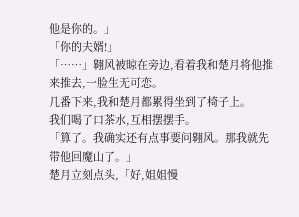他是你的。」
「你的夫婿!」
「……」翱风被晾在旁边,看着我和楚月将他推来推去,一脸生无可恋。
几番下来,我和楚月都累得坐到了椅子上。
我们喝了口茶水,互相摆摆手。
「算了。我确实还有点事要问翱风。那我就先带他回魔山了。」
楚月立刻点头,「好,姐姐慢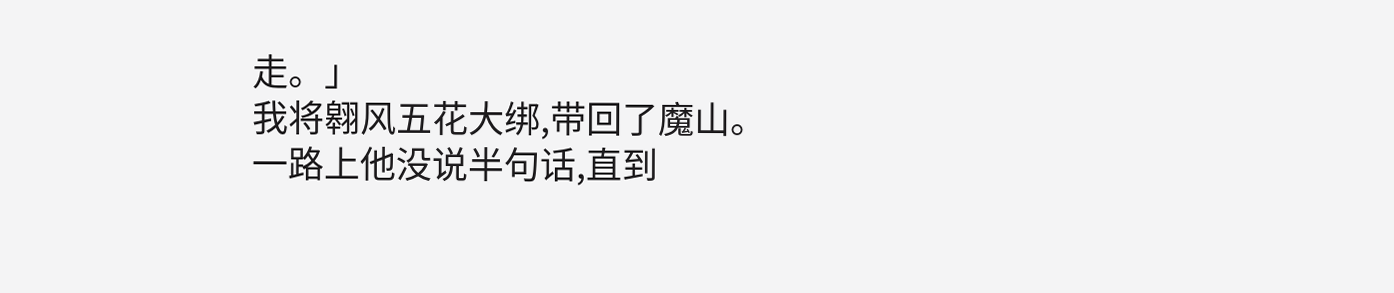走。」
我将翱风五花大绑,带回了魔山。
一路上他没说半句话,直到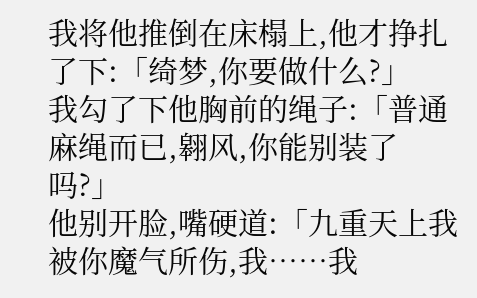我将他推倒在床榻上,他才挣扎了下:「绮梦,你要做什么?」
我勾了下他胸前的绳子:「普通麻绳而已,翱风,你能别装了吗?」
他别开脸,嘴硬道:「九重天上我被你魔气所伤,我……我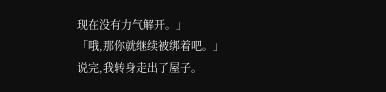现在没有力气解开。」
「哦,那你就继续被绑着吧。」
说完,我转身走出了屋子。